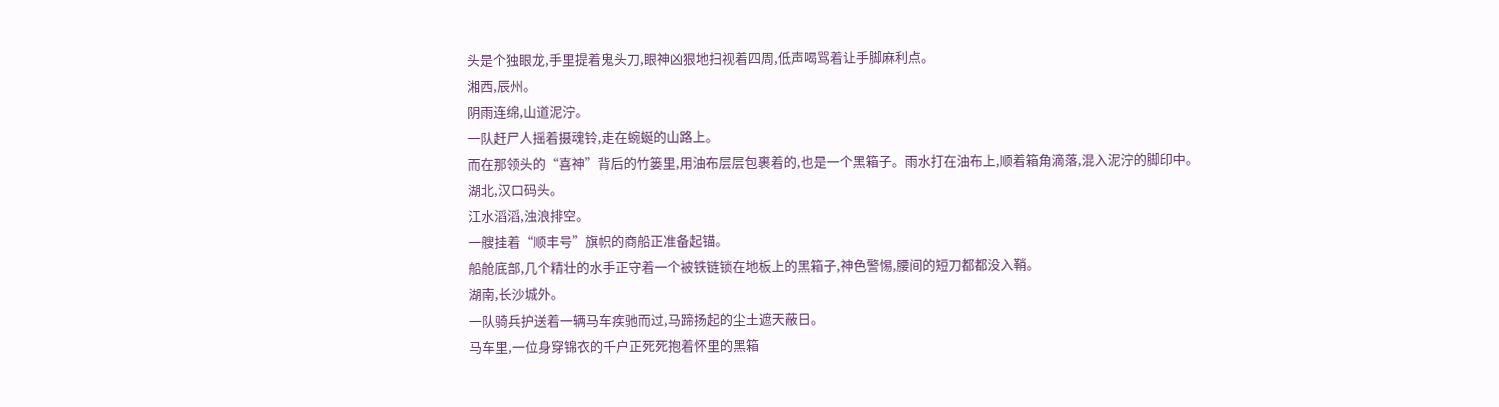头是个独眼龙,手里提着鬼头刀,眼神凶狠地扫视着四周,低声喝骂着让手脚麻利点。
湘西,辰州。
阴雨连绵,山道泥泞。
一队赶尸人摇着摄魂铃,走在蜿蜒的山路上。
而在那领头的“喜神”背后的竹篓里,用油布层层包裹着的,也是一个黑箱子。雨水打在油布上,顺着箱角滴落,混入泥泞的脚印中。
湖北,汉口码头。
江水滔滔,浊浪排空。
一艘挂着“顺丰号”旗帜的商船正准备起锚。
船舱底部,几个精壮的水手正守着一个被铁链锁在地板上的黑箱子,神色警惕,腰间的短刀都都没入鞘。
湖南,长沙城外。
一队骑兵护送着一辆马车疾驰而过,马蹄扬起的尘土遮天蔽日。
马车里,一位身穿锦衣的千户正死死抱着怀里的黑箱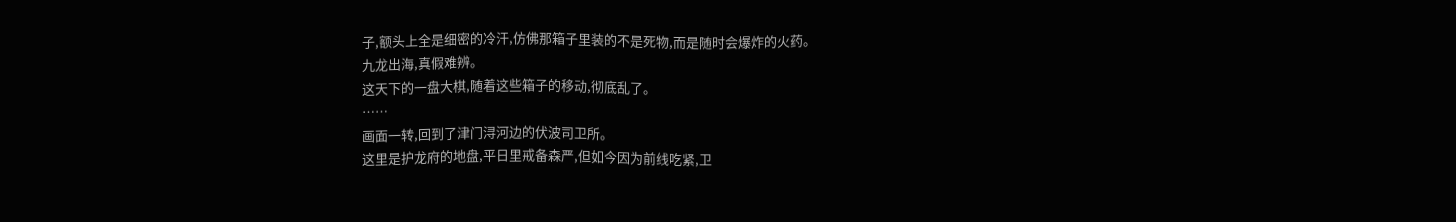子,额头上全是细密的冷汗,仿佛那箱子里装的不是死物,而是随时会爆炸的火药。
九龙出海,真假难辨。
这天下的一盘大棋,随着这些箱子的移动,彻底乱了。
……
画面一转,回到了津门浔河边的伏波司卫所。
这里是护龙府的地盘,平日里戒备森严,但如今因为前线吃紧,卫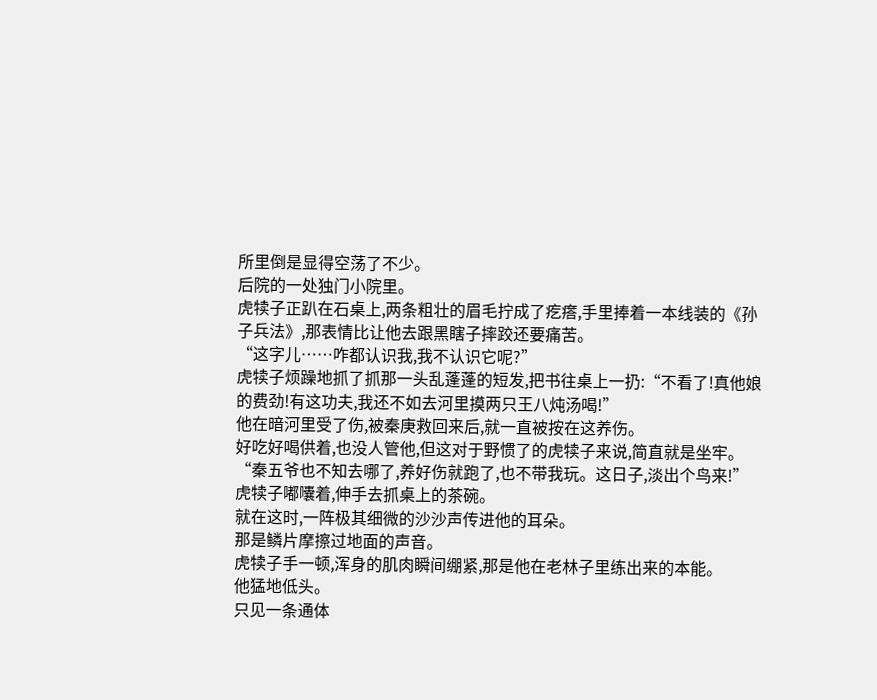所里倒是显得空荡了不少。
后院的一处独门小院里。
虎犊子正趴在石桌上,两条粗壮的眉毛拧成了疙瘩,手里捧着一本线装的《孙子兵法》,那表情比让他去跟黑瞎子摔跤还要痛苦。
“这字儿……咋都认识我,我不认识它呢?”
虎犊子烦躁地抓了抓那一头乱蓬蓬的短发,把书往桌上一扔:“不看了!真他娘的费劲!有这功夫,我还不如去河里摸两只王八炖汤喝!”
他在暗河里受了伤,被秦庚救回来后,就一直被按在这养伤。
好吃好喝供着,也没人管他,但这对于野惯了的虎犊子来说,简直就是坐牢。
“秦五爷也不知去哪了,养好伤就跑了,也不带我玩。这日子,淡出个鸟来!”
虎犊子嘟囔着,伸手去抓桌上的茶碗。
就在这时,一阵极其细微的沙沙声传进他的耳朵。
那是鳞片摩擦过地面的声音。
虎犊子手一顿,浑身的肌肉瞬间绷紧,那是他在老林子里练出来的本能。
他猛地低头。
只见一条通体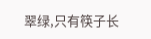翠绿,只有筷子长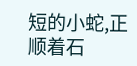短的小蛇,正顺着石